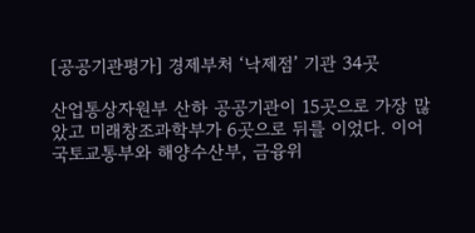[공공기관평가] 경제부처 ‘낙제점’ 기관 34곳

산업통상자원부 산하 공공기관이 15곳으로 가장 많았고 미래창조과학부가 6곳으로 뒤를 이었다. 이어 국토교통부와 해양수산부, 금융위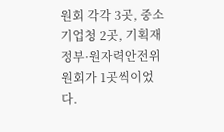원회 각각 3곳, 중소기업청 2곳, 기획재정부·원자력안전위원회가 1곳씩이었다.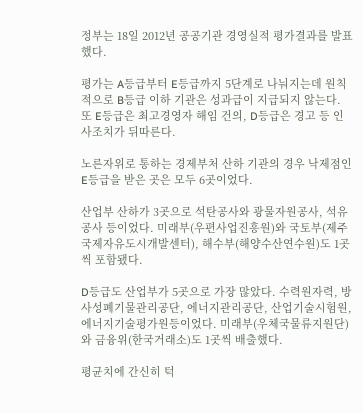정부는 18일 2012년 공공기관 경영실적 평가결과를 발표했다.

평가는 A등급부터 E등급까지 5단계로 나눠지는데 원칙적으로 B등급 이하 기관은 성과급이 지급되지 않는다. 또 E등급은 최고경영자 해임 건의, D등급은 경고 등 인사조치가 뒤따른다.

노른자위로 통하는 경제부처 산하 기관의 경우 낙제점인 E등급을 받은 곳은 모두 6곳이었다.

산업부 산하가 3곳으로 석탄공사와 광물자원공사, 석유공사 등이었다. 미래부(우편사업진흥원)와 국토부(제주국제자유도시개발센터), 해수부(해양수산연수원)도 1곳씩 포함됐다.

D등급도 산업부가 5곳으로 가장 많았다. 수력원자력, 방사성폐기물관리공단, 에너지관리공단, 산업기술시험원, 에너지기술평가원등이었다. 미래부(우체국물류지원단)와 금융위(한국거래소)도 1곳씩 배출했다.

평균치에 간신히 턱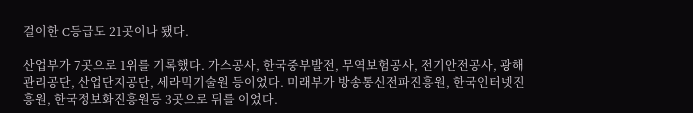걸이한 C등급도 21곳이나 됐다.

산업부가 7곳으로 1위를 기록했다. 가스공사, 한국중부발전, 무역보험공사, 전기안전공사, 광해관리공단, 산업단지공단, 세라믹기술원 등이었다. 미래부가 방송통신전파진흥원, 한국인터넷진흥원, 한국정보화진흥원등 3곳으로 뒤를 이었다.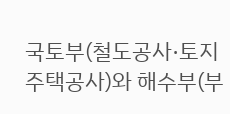국토부(철도공사·토지주택공사)와 해수부(부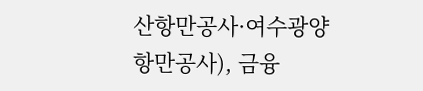산항만공사·여수광양항만공사), 금융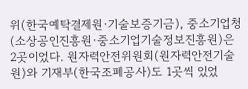위(한국예탁결제원·기술보증기금), 중소기업청 (소상공인진흥원·중소기업기술정보진흥원)은 2곳이었다. 원자력안전위원회(원자력안전기술원)와 기재부(한국조폐공사)도 1곳씩 있었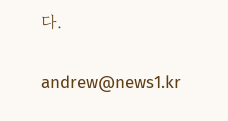다.

andrew@news1.kr